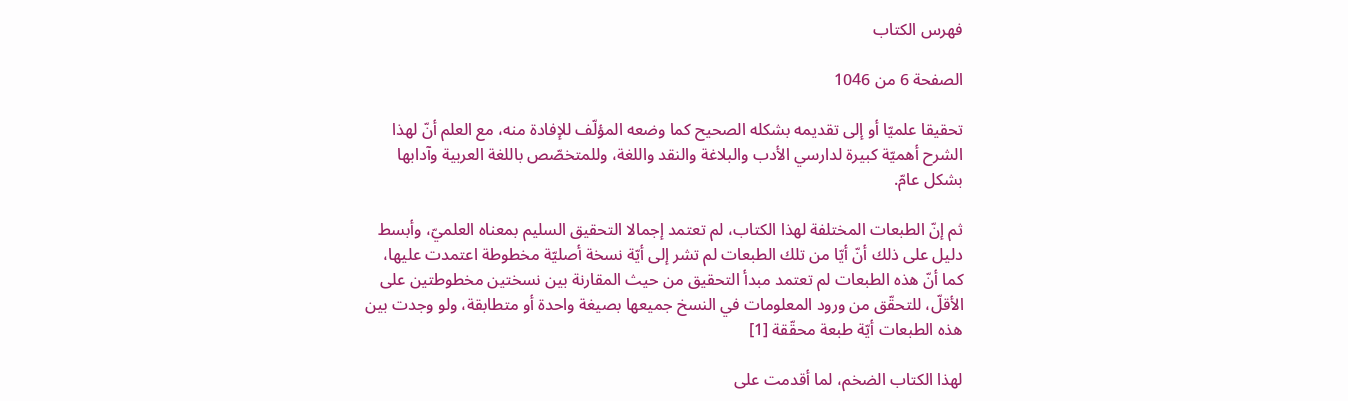فهرس الكتاب

الصفحة 6 من 1046

تحقيقا علميّا أو إلى تقديمه بشكله الصحيح كما وضعه المؤلّف للإفادة منه، مع العلم أنّ لهذا الشرح أهميّة كبيرة لدارسي الأدب والبلاغة والنقد واللغة، وللمتخصّص باللغة العربية وآدابها بشكل عامّ.

ثم إنّ الطبعات المختلفة لهذا الكتاب، لم تعتمد إجمالا التحقيق السليم بمعناه العلميّ، وأبسط دليل على ذلك أنّ أيّا من تلك الطبعات لم تشر إلى أيّة نسخة أصليّة مخطوطة اعتمدت عليها، كما أنّ هذه الطبعات لم تعتمد مبدأ التحقيق من حيث المقارنة بين نسختين مخطوطتين على الأقلّ، للتحقّق من ورود المعلومات في النسخ جميعها بصيغة واحدة أو متطابقة، ولو وجدت بين هذه الطبعات أيّة طبعة محقّقة [1]

لهذا الكتاب الضخم، لما أقدمت على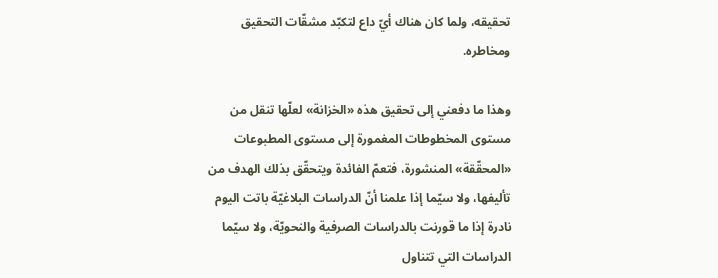تحقيقه، ولما كان هناك أيّ داع لتكبّد مشقّات التحقيق ومخاطره.

وهذا ما دفعني إلى تحقيق هذه «الخزانة» لعلّها تنقل من مستوى المخطوطات المغمورة إلى مستوى المطبوعات «المحقّقة» المنشورة، فتعمّ الفائدة ويتحقّق بذلك الهدف من تأليفها، ولا سيّما إذا علمنا أنّ الدراسات البلاغيّة باتت اليوم نادرة إذا ما قورنت بالدراسات الصرفية والنحويّة، ولا سيّما الدراسات التي تتناول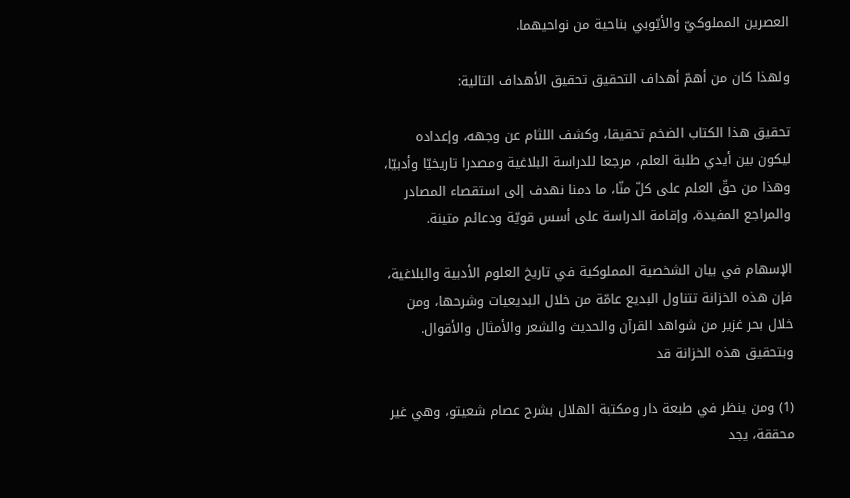العصرين المملوكيّ والأيّوبي بناحية من نواحيهما.

ولهذا كان من أهمّ أهداف التحقيق تحقيق الأهداف التالية:

تحقيق هذا الكتاب الضخم تحقيقا، وكشف اللثام عن وجهه، وإعداده ليكون بين أيدي طلبة العلم، مرجعا للدراسة البلاغية ومصدرا تاريخيّا وأدبيّا، وهذا من حقّ العلم على كلّ منّا، ما دمنا نهدف إلى استقصاء المصادر والمراجع المفيدة، وإقامة الدراسة على أسس قويّة ودعائم متينة.

الإسهام في بيان الشخصية المملوكية في تاريخ العلوم الأدبية والبلاغية، فإن هذه الخزانة تتناول البديع عامّة من خلال البديعيات وشرحها، ومن خلال بحر غزير من شواهد القرآن والحديث والشعر والأمثال والأقوال. وبتحقيق هذه الخزانة قد

(1) ومن ينظر في طبعة دار ومكتبة الهلال بشرح عصام شعيتو، وهي غير محققة، يجد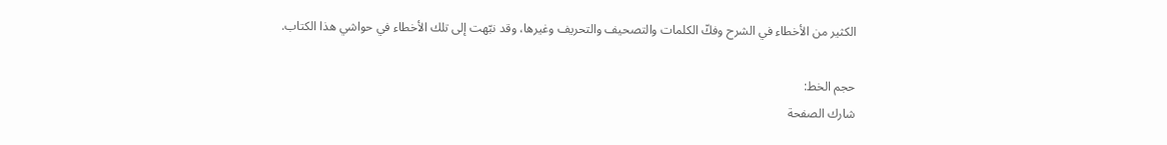الكثير من الأخطاء في الشرح وفكّ الكلمات والتصحيف والتحريف وغيرها، وقد نبّهت إلى تلك الأخطاء في حواشي هذا الكتاب.

حجم الخط:
شارك الصفحة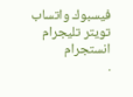فيسبوك واتساب تويتر تليجرام انستجرام
.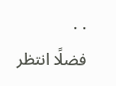. .
فضلًا انتظر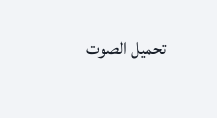تحميل الصوت